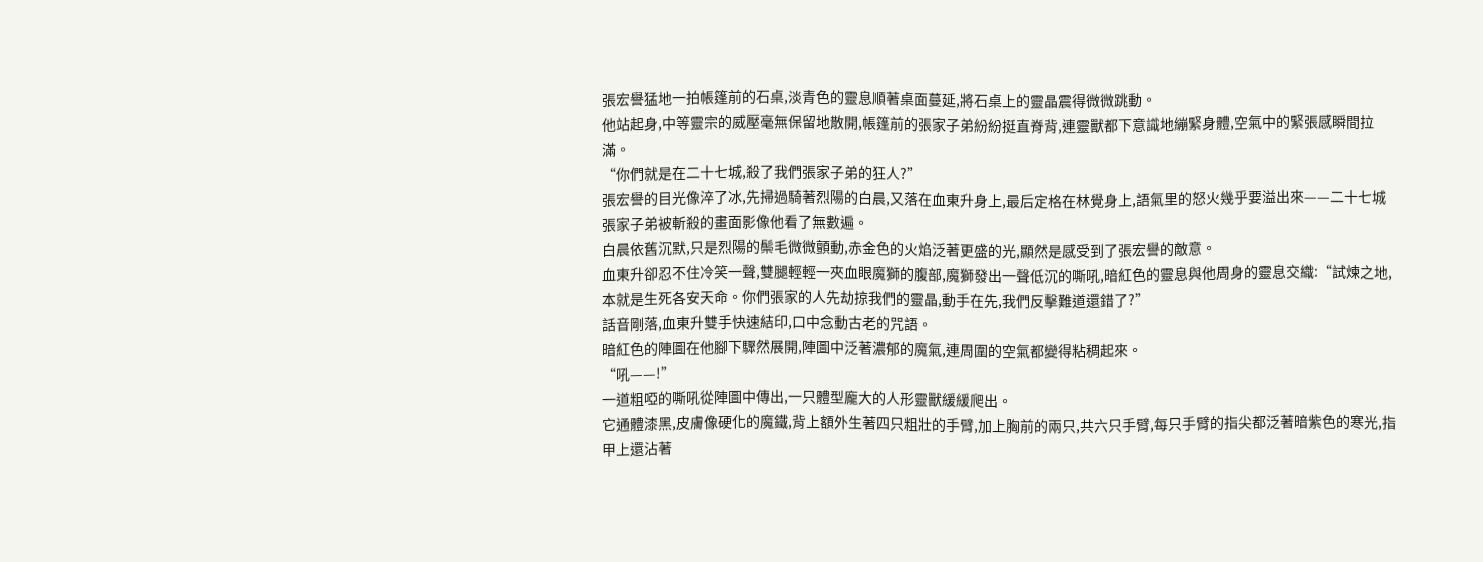張宏譽猛地一拍帳篷前的石桌,淡青色的靈息順著桌面蔓延,將石桌上的靈晶震得微微跳動。
他站起身,中等靈宗的威壓毫無保留地散開,帳篷前的張家子弟紛紛挺直脊背,連靈獸都下意識地繃緊身體,空氣中的緊張感瞬間拉滿。
“你們就是在二十七城,殺了我們張家子弟的狂人?”
張宏譽的目光像淬了冰,先掃過騎著烈陽的白晨,又落在血東升身上,最后定格在林覺身上,語氣里的怒火幾乎要溢出來——二十七城張家子弟被斬殺的畫面影像他看了無數遍。
白晨依舊沉默,只是烈陽的鬃毛微微顫動,赤金色的火焰泛著更盛的光,顯然是感受到了張宏譽的敵意。
血東升卻忍不住冷笑一聲,雙腿輕輕一夾血眼魔獅的腹部,魔獅發出一聲低沉的嘶吼,暗紅色的靈息與他周身的靈息交織:“試煉之地,本就是生死各安天命。你們張家的人先劫掠我們的靈晶,動手在先,我們反擊難道還錯了?”
話音剛落,血東升雙手快速結印,口中念動古老的咒語。
暗紅色的陣圖在他腳下驟然展開,陣圖中泛著濃郁的魔氣,連周圍的空氣都變得粘稠起來。
“吼——!”
一道粗啞的嘶吼從陣圖中傳出,一只體型龐大的人形靈獸緩緩爬出。
它通體漆黑,皮膚像硬化的魔鐵,背上額外生著四只粗壯的手臂,加上胸前的兩只,共六只手臂,每只手臂的指尖都泛著暗紫色的寒光,指甲上還沾著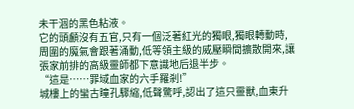未干涸的黑色粘液。
它的頭顱沒有五官,只有一個泛著紅光的獨眼,獨眼轉動時,周圍的魔氣會跟著涌動,低等領主級的威壓瞬間擴散開來,讓張家前排的高級靈師都下意識地后退半步。
“這是……罪域血家的六手羅剎!”
城樓上的蠻古瞳孔驟縮,低聲驚呼,認出了這只靈獸,血東升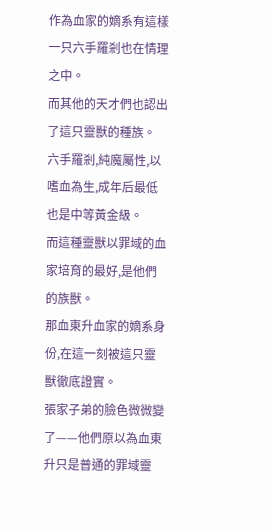作為血家的嫡系有這樣一只六手羅剎也在情理之中。
而其他的天才們也認出了這只靈獸的種族。
六手羅剎,純魔屬性,以嗜血為生,成年后最低也是中等黃金級。
而這種靈獸以罪域的血家培育的最好,是他們的族獸。
那血東升血家的嫡系身份,在這一刻被這只靈獸徹底證實。
張家子弟的臉色微微變了——他們原以為血東升只是普通的罪域靈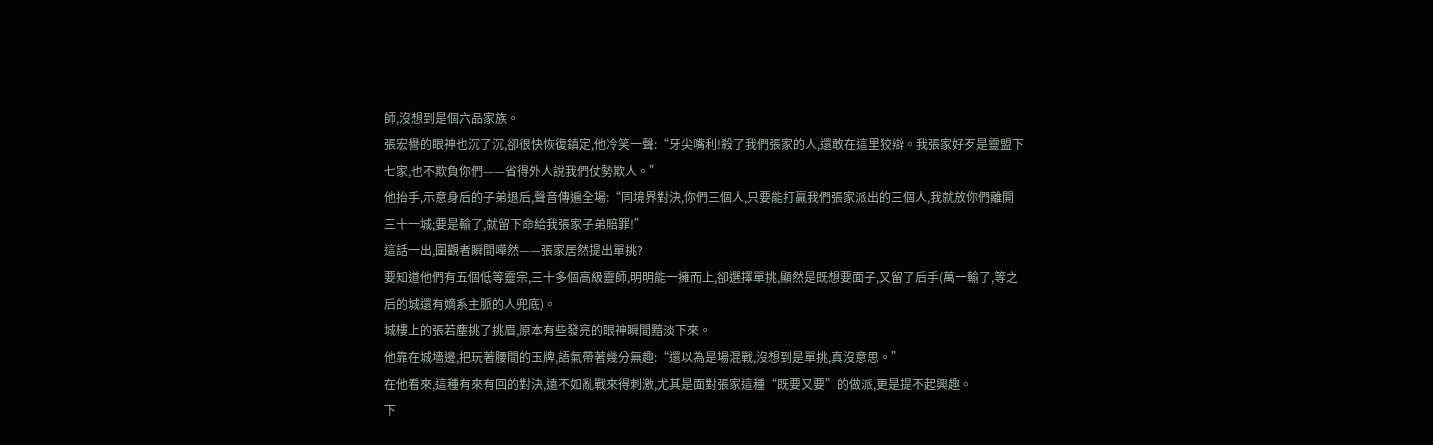師,沒想到是個六品家族。
張宏譽的眼神也沉了沉,卻很快恢復鎮定,他冷笑一聲:“牙尖嘴利!殺了我們張家的人,還敢在這里狡辯。我張家好歹是靈盟下七家,也不欺負你們——省得外人說我們仗勢欺人。”
他抬手,示意身后的子弟退后,聲音傳遍全場:“同境界對決,你們三個人,只要能打贏我們張家派出的三個人,我就放你們離開三十一城;要是輸了,就留下命給我張家子弟賠罪!”
這話一出,圍觀者瞬間嘩然——張家居然提出單挑?
要知道他們有五個低等靈宗,三十多個高級靈師,明明能一擁而上,卻選擇單挑,顯然是既想要面子,又留了后手(萬一輸了,等之后的城還有嫡系主脈的人兜底)。
城樓上的張若塵挑了挑眉,原本有些發亮的眼神瞬間黯淡下來。
他靠在城墻邊,把玩著腰間的玉牌,語氣帶著幾分無趣:“還以為是場混戰,沒想到是單挑,真沒意思。”
在他看來,這種有來有回的對決,遠不如亂戰來得刺激,尤其是面對張家這種“既要又要”的做派,更是提不起興趣。
下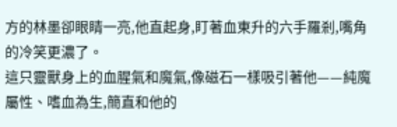方的林墨卻眼睛一亮,他直起身,盯著血東升的六手羅剎,嘴角的冷笑更濃了。
這只靈獸身上的血腥氣和魔氣,像磁石一樣吸引著他——純魔屬性、嗜血為生,簡直和他的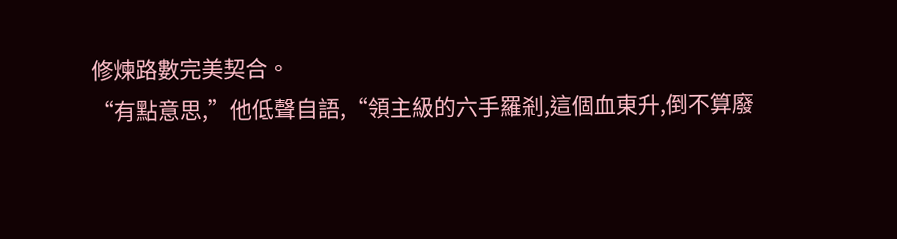修煉路數完美契合。
“有點意思,”他低聲自語,“領主級的六手羅剎,這個血東升,倒不算廢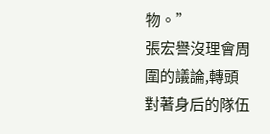物。”
張宏譽沒理會周圍的議論,轉頭對著身后的隊伍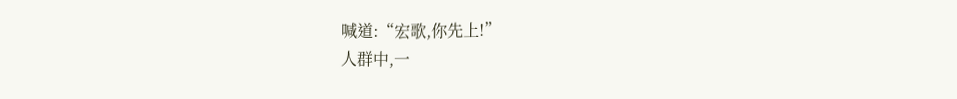喊道:“宏歌,你先上!”
人群中,一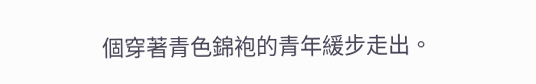個穿著青色錦袍的青年緩步走出。